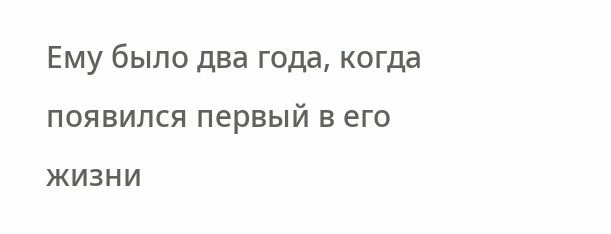Ему было два года, когда появился первый в его жизни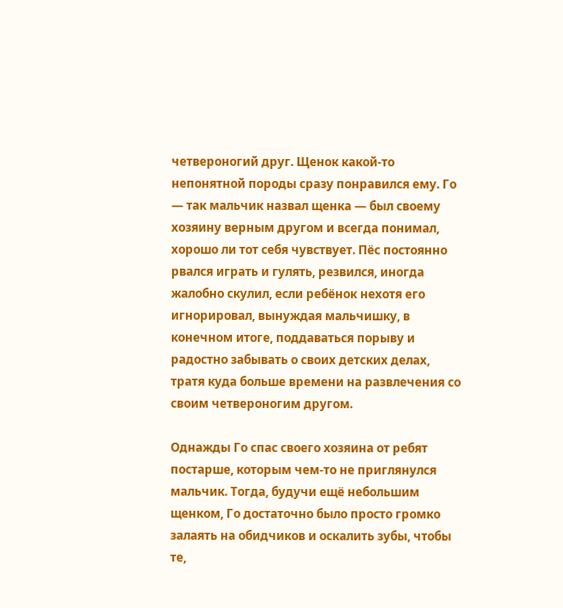четвероногий друг. Щенок какой-то непонятной породы сразу понравился ему. Го — так мальчик назвал щенка — был своему хозяину верным другом и всегда понимал, хорошо ли тот себя чувствует. Пёс постоянно рвался играть и гулять, резвился, иногда жалобно скулил, если ребёнок нехотя его игнорировал, вынуждая мальчишку, в конечном итоге, поддаваться порыву и радостно забывать о своих детских делах, тратя куда больше времени на развлечения со своим четвероногим другом.

Однажды Го спас своего хозяина от ребят постарше, которым чем-то не приглянулся мальчик. Тогда, будучи ещё небольшим щенком, Го достаточно было просто громко залаять на обидчиков и оскалить зубы, чтобы те,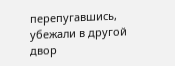перепугавшись, убежали в другой двор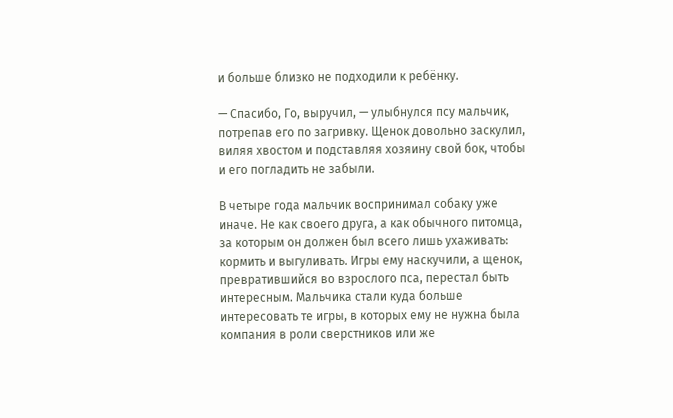и больше близко не подходили к ребёнку.

— Спасибо, Го, выручил, — улыбнулся псу мальчик, потрепав его по загривку. Щенок довольно заскулил, виляя хвостом и подставляя хозяину свой бок, чтобы и его погладить не забыли.

В четыре года мальчик воспринимал собаку уже иначе. Не как своего друга, а как обычного питомца, за которым он должен был всего лишь ухаживать: кормить и выгуливать. Игры ему наскучили, а щенок, превратившийся во взрослого пса, перестал быть интересным. Мальчика стали куда больше интересовать те игры, в которых ему не нужна была компания в роли сверстников или же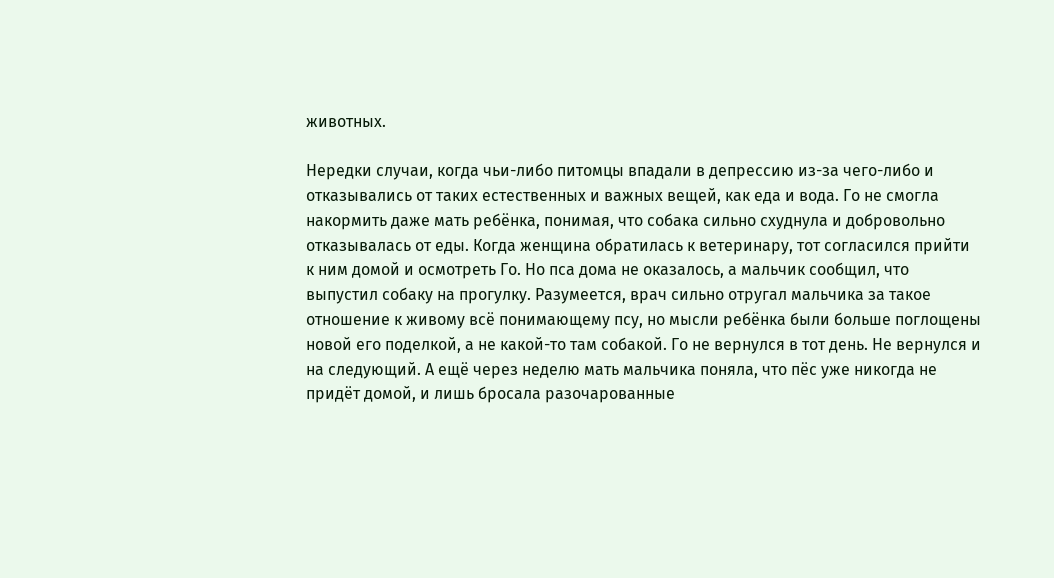животных.

Нередки случаи, когда чьи-либо питомцы впадали в депрессию из-за чего-либо и отказывались от таких естественных и важных вещей, как еда и вода. Го не смогла накормить даже мать ребёнка, понимая, что собака сильно схуднула и добровольно отказывалась от еды. Когда женщина обратилась к ветеринару, тот согласился прийти к ним домой и осмотреть Го. Но пса дома не оказалось, а мальчик сообщил, что выпустил собаку на прогулку. Разумеется, врач сильно отругал мальчика за такое отношение к живому всё понимающему псу, но мысли ребёнка были больше поглощены новой его поделкой, а не какой-то там собакой. Го не вернулся в тот день. Не вернулся и на следующий. А ещё через неделю мать мальчика поняла, что пёс уже никогда не придёт домой, и лишь бросала разочарованные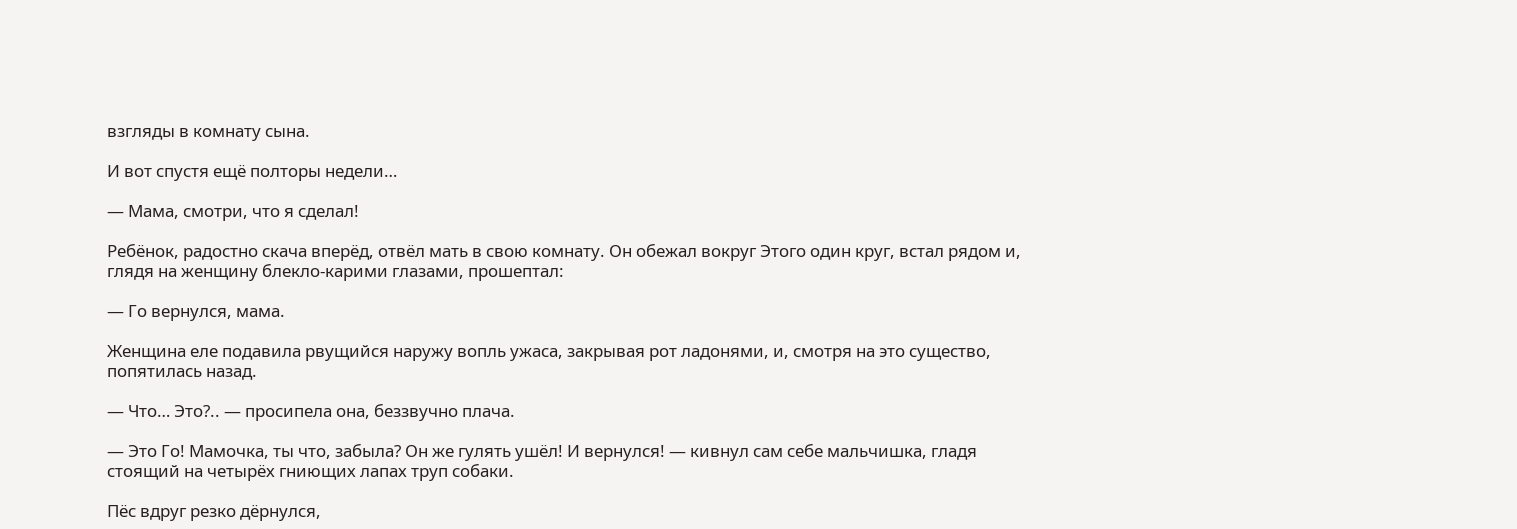взгляды в комнату сына.

И вот спустя ещё полторы недели…

— Мама, смотри, что я сделал!

Ребёнок, радостно скача вперёд, отвёл мать в свою комнату. Он обежал вокруг Этого один круг, встал рядом и, глядя на женщину блекло-карими глазами, прошептал:

— Го вернулся, мама.

Женщина еле подавила рвущийся наружу вопль ужаса, закрывая рот ладонями, и, смотря на это существо, попятилась назад.

— Что… Это?.. — просипела она, беззвучно плача.

— Это Го! Мамочка, ты что, забыла? Он же гулять ушёл! И вернулся! — кивнул сам себе мальчишка, гладя стоящий на четырёх гниющих лапах труп собаки.

Пёс вдруг резко дёрнулся,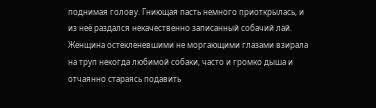поднимая голову. Гниющая пасть немного приоткрылась, и из неё раздался некачественно записанный собачий лай. Женщина остекленевшими не моргающими глазами взирала на труп некогда любимой собаки, часто и громко дыша и отчаянно стараясь подавить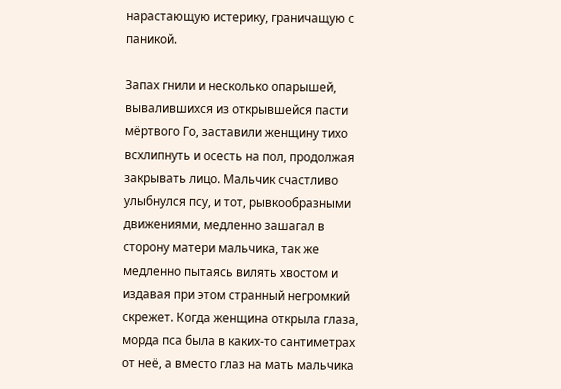нарастающую истерику, граничащую с паникой.

Запах гнили и несколько опарышей, вывалившихся из открывшейся пасти мёртвого Го, заставили женщину тихо всхлипнуть и осесть на пол, продолжая закрывать лицо. Мальчик счастливо улыбнулся псу, и тот, рывкообразными движениями, медленно зашагал в сторону матери мальчика, так же медленно пытаясь вилять хвостом и издавая при этом странный негромкий скрежет. Когда женщина открыла глаза, морда пса была в каких-то сантиметрах от неё, а вместо глаз на мать мальчика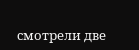смотрели две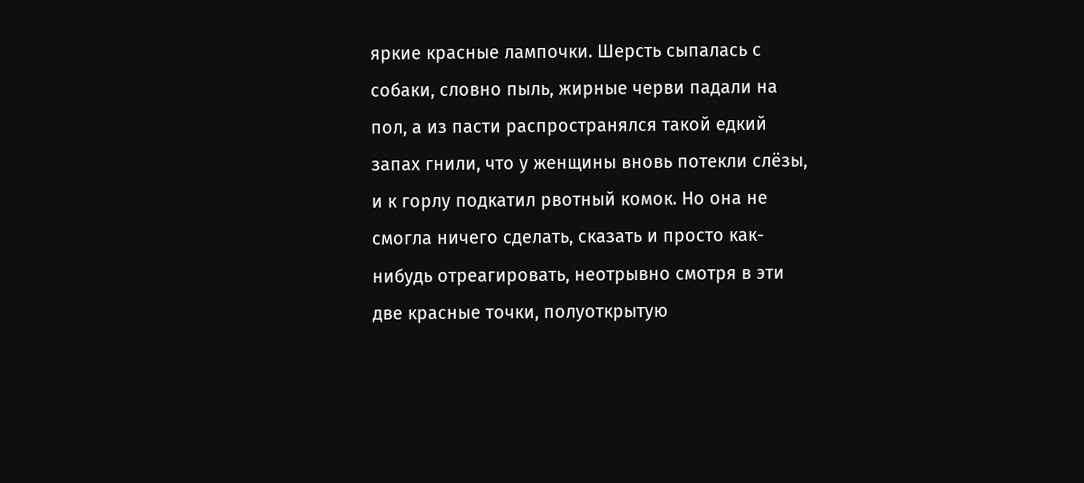яркие красные лампочки. Шерсть сыпалась с собаки, словно пыль, жирные черви падали на пол, а из пасти распространялся такой едкий запах гнили, что у женщины вновь потекли слёзы, и к горлу подкатил рвотный комок. Но она не смогла ничего сделать, сказать и просто как-нибудь отреагировать, неотрывно смотря в эти две красные точки, полуоткрытую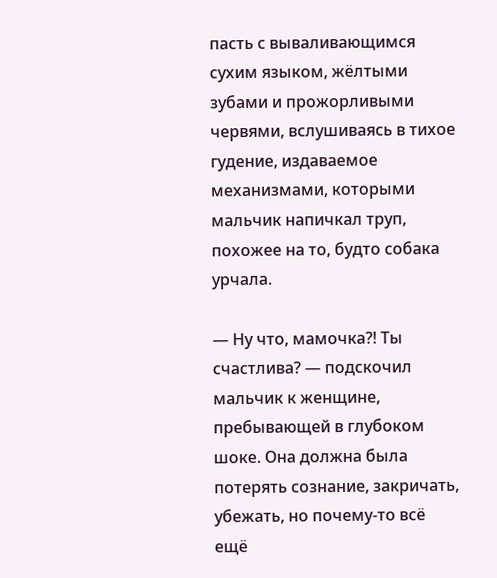пасть с вываливающимся сухим языком, жёлтыми зубами и прожорливыми червями, вслушиваясь в тихое гудение, издаваемое механизмами, которыми мальчик напичкал труп, похожее на то, будто собака урчала.

— Ну что, мамочка?! Ты счастлива? — подскочил мальчик к женщине, пребывающей в глубоком шоке. Она должна была потерять сознание, закричать, убежать, но почему-то всё ещё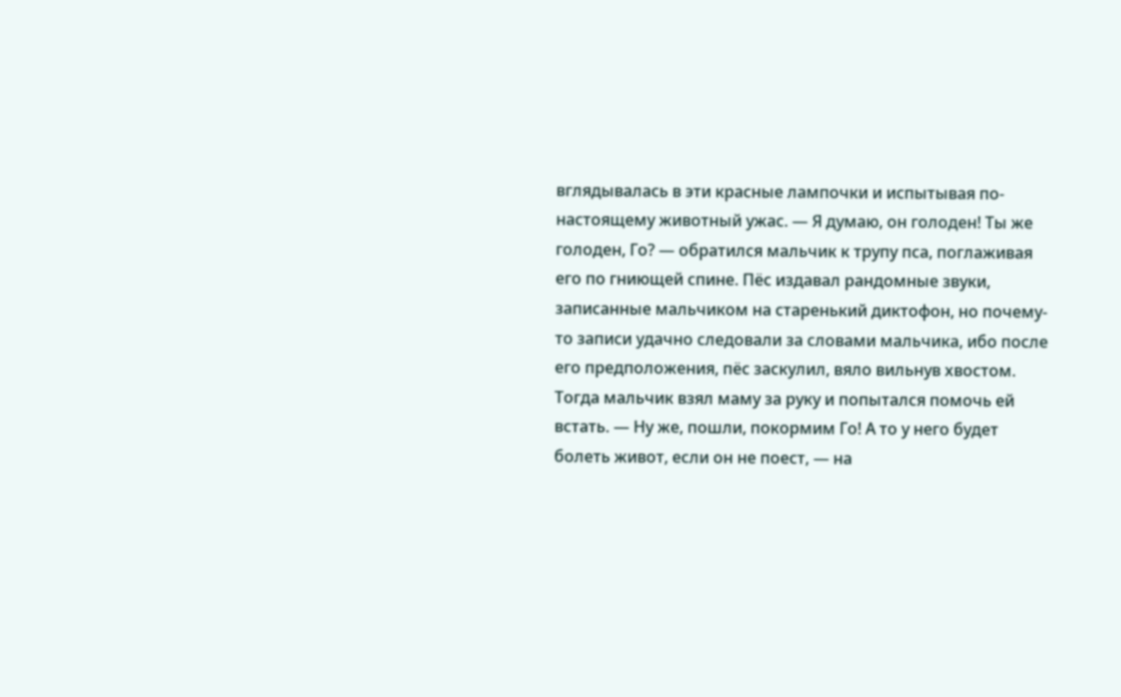вглядывалась в эти красные лампочки и испытывая по-настоящему животный ужас. — Я думаю, он голоден! Ты же голоден, Го? — обратился мальчик к трупу пса, поглаживая его по гниющей спине. Пёс издавал рандомные звуки, записанные мальчиком на старенький диктофон, но почему-то записи удачно следовали за словами мальчика, ибо после его предположения, пёс заскулил, вяло вильнув хвостом. Тогда мальчик взял маму за руку и попытался помочь ей встать. — Ну же, пошли, покормим Го! А то у него будет болеть живот, если он не поест, — на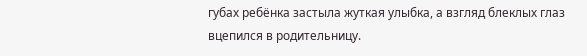губах ребёнка застыла жуткая улыбка, а взгляд блеклых глаз вцепился в родительницу.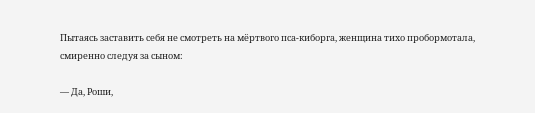Пытаясь заставить себя не смотреть на мёртвого пса-киборга, женщина тихо пробормотала, смиренно следуя за сыном:

— Да, Роши,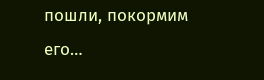пошли, покормим его…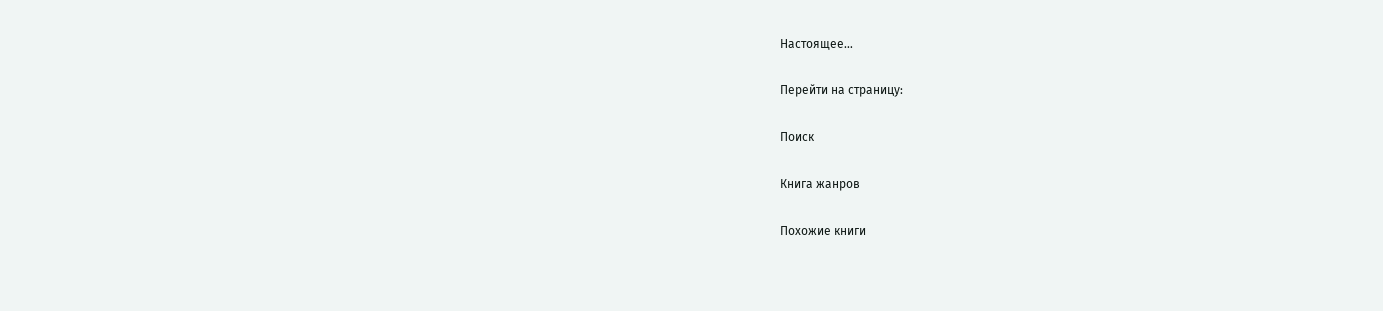Настоящее…

Перейти на страницу:

Поиск

Книга жанров

Похожие книги